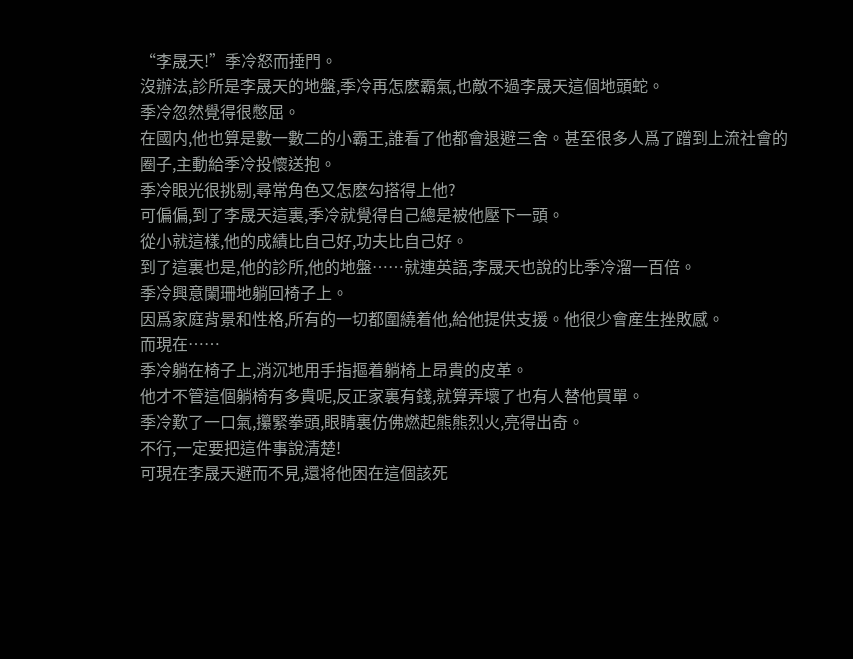“李晟天!”季冷怒而捶門。
沒辦法,診所是李晟天的地盤,季冷再怎麽霸氣,也敵不過李晟天這個地頭蛇。
季冷忽然覺得很憋屈。
在國内,他也算是數一數二的小霸王,誰看了他都會退避三舍。甚至很多人爲了蹭到上流社會的圈子,主動給季冷投懷送抱。
季冷眼光很挑剔,尋常角色又怎麽勾搭得上他?
可偏偏,到了李晟天這裏,季冷就覺得自己總是被他壓下一頭。
從小就這樣,他的成績比自己好,功夫比自己好。
到了這裏也是,他的診所,他的地盤……就連英語,李晟天也說的比季冷溜一百倍。
季冷興意闌珊地躺回椅子上。
因爲家庭背景和性格,所有的一切都圍繞着他,給他提供支援。他很少會産生挫敗感。
而現在……
季冷躺在椅子上,消沉地用手指摳着躺椅上昂貴的皮革。
他才不管這個躺椅有多貴呢,反正家裏有錢,就算弄壞了也有人替他買單。
季冷歎了一口氣,攥緊拳頭,眼睛裏仿佛燃起熊熊烈火,亮得出奇。
不行,一定要把這件事說清楚!
可現在李晟天避而不見,還将他困在這個該死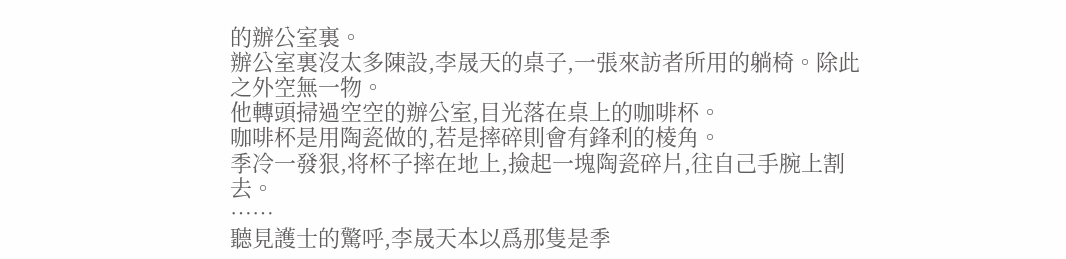的辦公室裏。
辦公室裏沒太多陳設,李晟天的桌子,一張來訪者所用的躺椅。除此之外空無一物。
他轉頭掃過空空的辦公室,目光落在桌上的咖啡杯。
咖啡杯是用陶瓷做的,若是摔碎則會有鋒利的棱角。
季冷一發狠,将杯子摔在地上,撿起一塊陶瓷碎片,往自己手腕上割去。
……
聽見護士的驚呼,李晟天本以爲那隻是季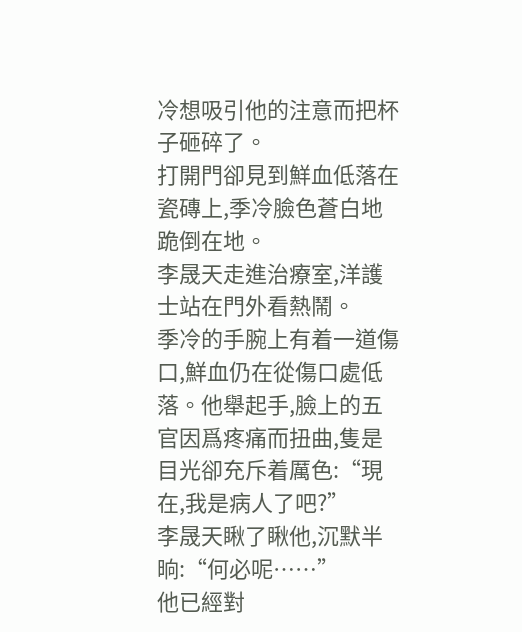冷想吸引他的注意而把杯子砸碎了。
打開門卻見到鮮血低落在瓷磚上,季冷臉色蒼白地跪倒在地。
李晟天走進治療室,洋護士站在門外看熱鬧。
季冷的手腕上有着一道傷口,鮮血仍在從傷口處低落。他舉起手,臉上的五官因爲疼痛而扭曲,隻是目光卻充斥着厲色:“現在,我是病人了吧?”
李晟天瞅了瞅他,沉默半晌:“何必呢……”
他已經對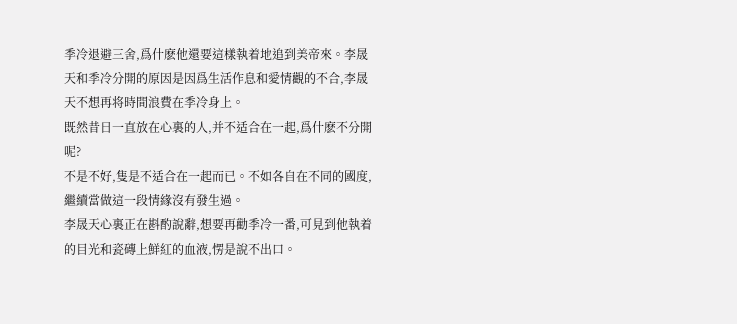季冷退避三舍,爲什麽他還要這樣執着地追到美帝來。李晟天和季冷分開的原因是因爲生活作息和愛情觀的不合,李晟天不想再将時間浪費在季冷身上。
既然昔日一直放在心裏的人,并不适合在一起,爲什麽不分開呢?
不是不好,隻是不适合在一起而已。不如各自在不同的國度,繼續當做這一段情緣沒有發生過。
李晟天心裏正在斟酌說辭,想要再勸季冷一番,可見到他執着的目光和瓷磚上鮮紅的血液,愣是說不出口。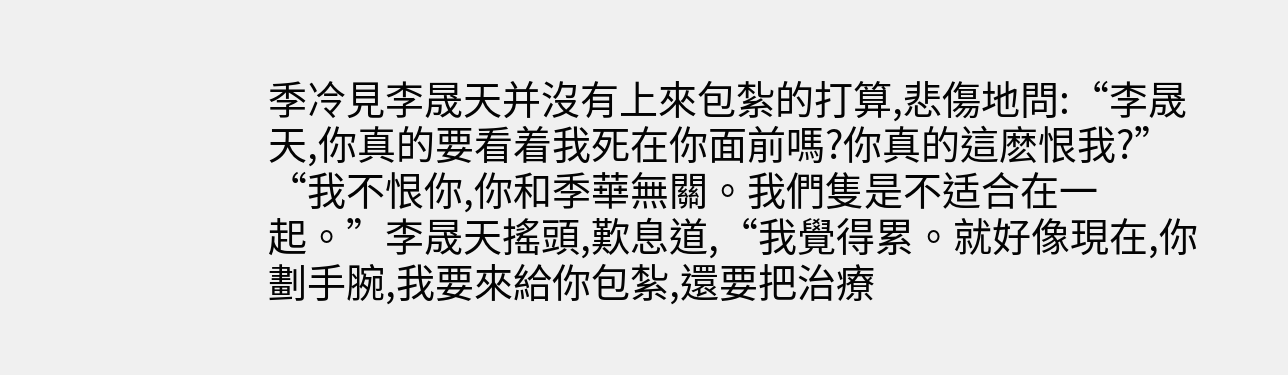季冷見李晟天并沒有上來包紮的打算,悲傷地問:“李晟天,你真的要看着我死在你面前嗎?你真的這麽恨我?”
“我不恨你,你和季華無關。我們隻是不适合在一起。”李晟天搖頭,歎息道,“我覺得累。就好像現在,你劃手腕,我要來給你包紮,還要把治療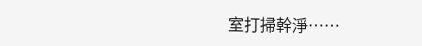室打掃幹淨……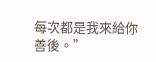每次都是我來給你善後。”